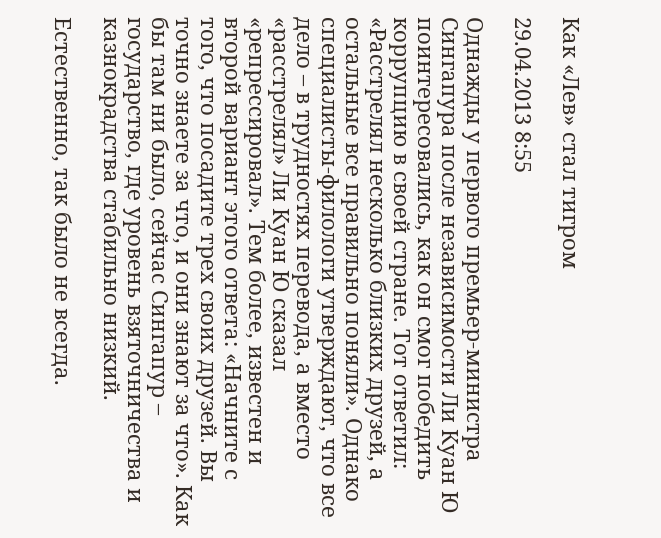Как «Лев» стал тигром

29.04.2013 8:55

Однажды у первого премьер-министра Сингапура после независимости Ли Куан Ю поинтересовались, как он смог победить коррупцию в своей стране. Тот ответил: «Расстрелял несколько близких друзей, а остальные все правильно поняли». Однако специалисты-филологи утверждают, что все дело – в трудностях перевода, а вместо «расстрелял» Ли Куан Ю сказал «репрессировал». Тем более, известен и второй вариант этого ответа: «Начните с того, что посадите трех своих друзей. Вы точно знаете за что, и они знают за что». Как бы там ни было, сейчас Сингапур – государство, где уровень взяточничества и казнокрадства стабильно низкий.

Естественно, так было не всегда.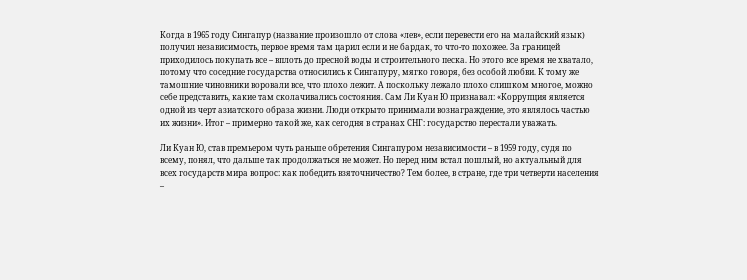Когда в 1965 году Сингапур (название произошло от слова «лев», если перевести его на малайский язык) получил независимость, первое время там царил если и не бардак, то что-то похожее. За границей приходилось покупать все – вплоть до пресной воды и строительного песка. Но этого все время не хватало, потому что соседние государства относились к Сингапуру, мягко говоря, без особой любви. К тому же тамошние чиновники воровали все, что плохо лежит. А поскольку лежало плохо слишком многое, можно себе представить, какие там сколачивались состояния. Сам Ли Куан Ю признавал: «Коррупция является одной из черт азиатского образа жизни. Люди открыто принимали вознаграждение, это являлось частью их жизни». Итог – примерно такой же, как сегодня в странах СНГ: государство перестали уважать.

Ли Куан Ю, став премьером чуть раньше обретения Сингапуром независимости – в 1959 году, судя по всему, понял, что дальше так продолжаться не может. Но перед ним встал пошлый, но актуальный для всех государств мира вопрос: как победить взяточничество? Тем более, в стране, где три четверти населения –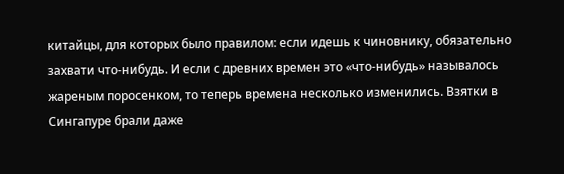китайцы, для которых было правилом: если идешь к чиновнику, обязательно захвати что-нибудь. И если с древних времен это «что-нибудь» называлось жареным поросенком, то теперь времена несколько изменились. Взятки в Сингапуре брали даже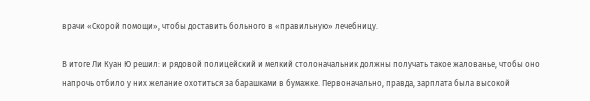врачи «Скорой помощи», чтобы доставить больного в «правильную» лечебницу.

В итоге Ли Куан Ю решил: и рядовой полицейский и мелкий столоначальник должны получать такое жалованье, чтобы оно напрочь отбило у них желание охотиться за барашками в бумажке. Первоначально, правда, зарплата была высокой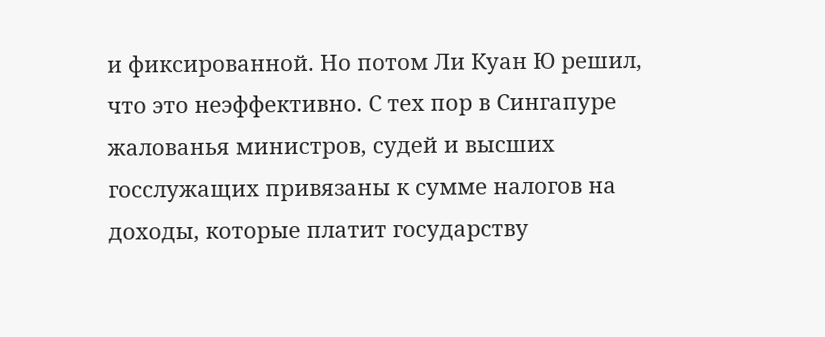и фиксированной. Но потом Ли Куан Ю решил, что это неэффективно. С тех пор в Сингапуре жалованья министров, судей и высших госслужащих привязаны к сумме налогов на доходы, которые платит государству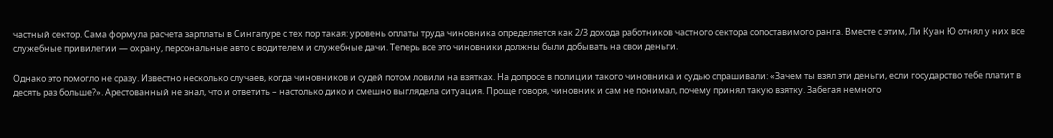частный сектор. Сама формула расчета зарплаты в Сингапуре с тех пор такая: уровень оплаты труда чиновника определяется как 2/3 дохода работников частного сектора сопоставимого ранга. Вместе с этим, Ли Куан Ю отнял у них все служебные привилегии — охрану, персональные авто с водителем и служебные дачи. Теперь все это чиновники должны были добывать на свои деньги.

Однако это помогло не сразу. Известно несколько случаев, когда чиновников и судей потом ловили на взятках. На допросе в полиции такого чиновника и судью спрашивали: «Зачем ты взял эти деньги, если государство тебе платит в десять раз больше?». Арестованный не знал, что и ответить – настолько дико и смешно выглядела ситуация. Проще говоря, чиновник и сам не понимал, почему принял такую взятку. Забегая немного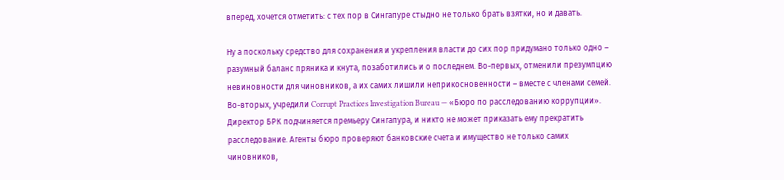вперед, хочется отметить: с тех пор в Сингапуре стыдно не только брать взятки, но и давать.

Ну а поскольку средство для сохранения и укрепления власти до сих пор придумано только одно – разумный баланс пряника и кнута, позаботились и о последнем. Во-первых, отменили презумпцию невиновности для чиновников, а их самих лишили неприкосновенности – вместе с членами семей. Во-вторых, учредили Corrupt Practices Investigation Bureau — «Бюро по расследованию коррупции». Директор БРК подчиняется премьеру Сингапура, и никто не может приказать ему прекратить расследование. Агенты бюро проверяют банковские счета и имущество не только самих чиновников,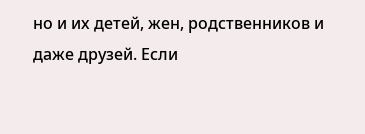но и их детей, жен, родственников и даже друзей. Если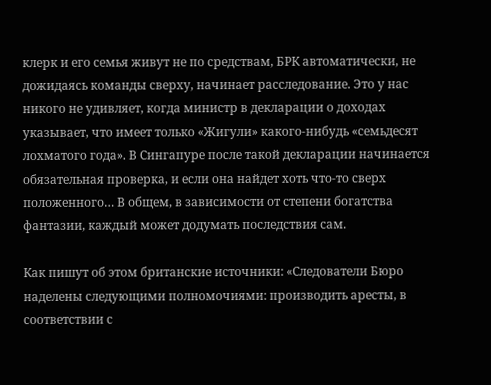клерк и его семья живут не по средствам, БРК автоматически, не дожидаясь команды сверху, начинает расследование. Это у нас никого не удивляет, когда министр в декларации о доходах указывает, что имеет только «Жигули» какого-нибудь «семьдесят лохматого года». В Сингапуре после такой декларации начинается обязательная проверка, и если она найдет хоть что-то сверх положенного… В общем, в зависимости от степени богатства фантазии, каждый может додумать последствия сам.

Как пишут об этом британские источники: «Следователи Бюро наделены следующими полномочиями: производить аресты, в соответствии с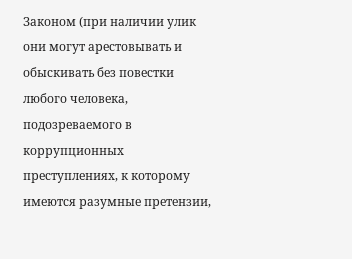Законом (при наличии улик они могут арестовывать и обыскивать без повестки любого человека, подозреваемого в коррупционных преступлениях, к которому имеются разумные претензии,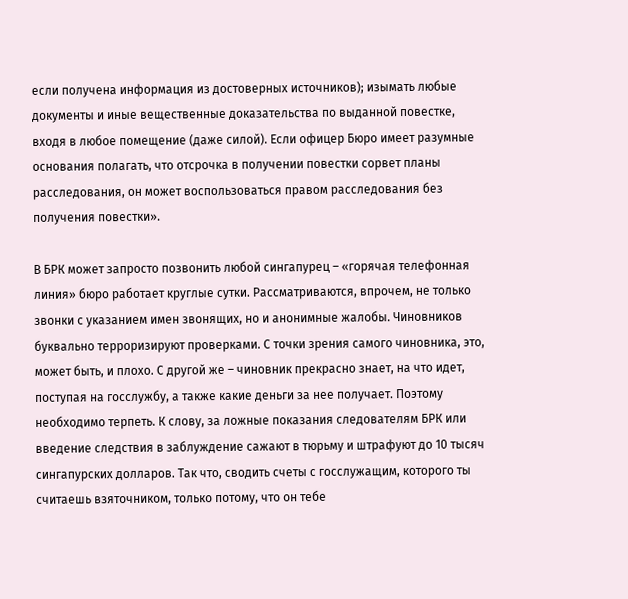если получена информация из достоверных источников); изымать любые документы и иные вещественные доказательства по выданной повестке, входя в любое помещение (даже силой). Если офицер Бюро имеет разумные основания полагать, что отсрочка в получении повестки сорвет планы расследования, он может воспользоваться правом расследования без получения повестки».

В БРК может запросто позвонить любой сингапурец – «горячая телефонная линия» бюро работает круглые сутки. Рассматриваются, впрочем, не только звонки с указанием имен звонящих, но и анонимные жалобы. Чиновников буквально терроризируют проверками. С точки зрения самого чиновника, это, может быть, и плохо. С другой же – чиновник прекрасно знает, на что идет, поступая на госслужбу, а также какие деньги за нее получает. Поэтому необходимо терпеть. К слову, за ложные показания следователям БРК или введение следствия в заблуждение сажают в тюрьму и штрафуют до 10 тысяч сингапурских долларов. Так что, сводить счеты с госслужащим, которого ты считаешь взяточником, только потому, что он тебе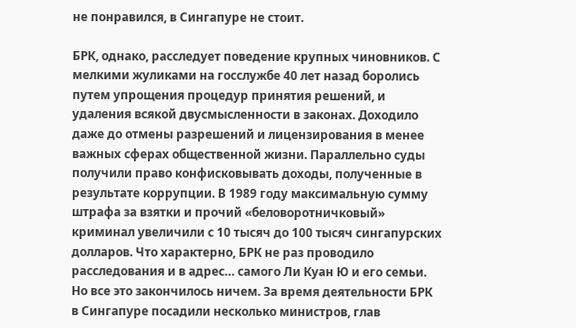не понравился, в Сингапуре не стоит.

БРК, однако, расследует поведение крупных чиновников. С мелкими жуликами на госслужбе 40 лет назад боролись путем упрощения процедур принятия решений, и удаления всякой двусмысленности в законах. Доходило даже до отмены разрешений и лицензирования в менее важных сферах общественной жизни. Параллельно суды получили право конфисковывать доходы, полученные в результате коррупции. В 1989 году максимальную сумму штрафа за взятки и прочий «беловоротничковый» криминал увеличили с 10 тысяч до 100 тысяч сингапурских долларов. Что характерно, БРК не раз проводило расследования и в адрес… самого Ли Куан Ю и его семьи. Но все это закончилось ничем. За время деятельности БРК в Сингапуре посадили несколько министров, глав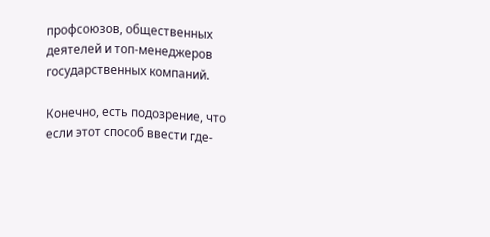профсоюзов, общественных деятелей и топ-менеджеров государственных компаний.

Конечно, есть подозрение, что если этот способ ввести где-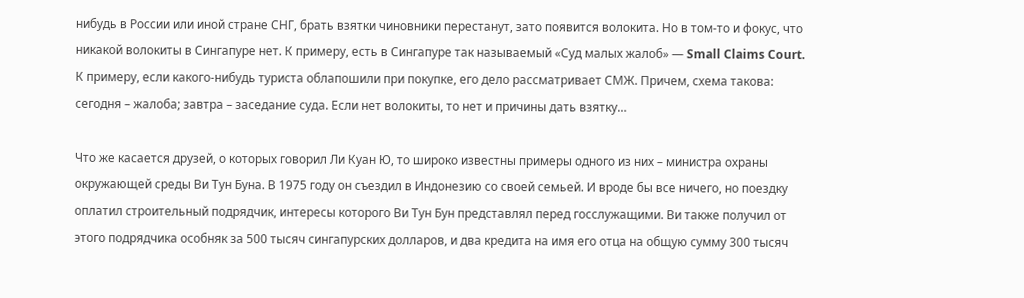нибудь в России или иной стране СНГ, брать взятки чиновники перестанут, зато появится волокита. Но в том-то и фокус, что никакой волокиты в Сингапуре нет. К примеру, есть в Сингапуре так называемый «Суд малых жалоб» — Small Claims Court. К примеру, если какого-нибудь туриста облапошили при покупке, его дело рассматривает СМЖ. Причем, схема такова: сегодня – жалоба; завтра – заседание суда. Если нет волокиты, то нет и причины дать взятку…

Что же касается друзей, о которых говорил Ли Куан Ю, то широко известны примеры одного из них – министра охраны окружающей среды Ви Тун Буна. В 1975 году он съездил в Индонезию со своей семьей. И вроде бы все ничего, но поездку оплатил строительный подрядчик, интересы которого Ви Тун Бун представлял перед госслужащими. Ви также получил от этого подрядчика особняк за 500 тысяч сингапурских долларов, и два кредита на имя его отца на общую сумму 300 тысяч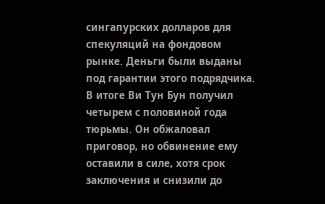сингапурских долларов для спекуляций на фондовом рынке. Деньги были выданы под гарантии этого подрядчика. В итоге Ви Тун Бун получил четырем с половиной года тюрьмы. Он обжаловал приговор, но обвинение ему оставили в силе, хотя срок заключения и снизили до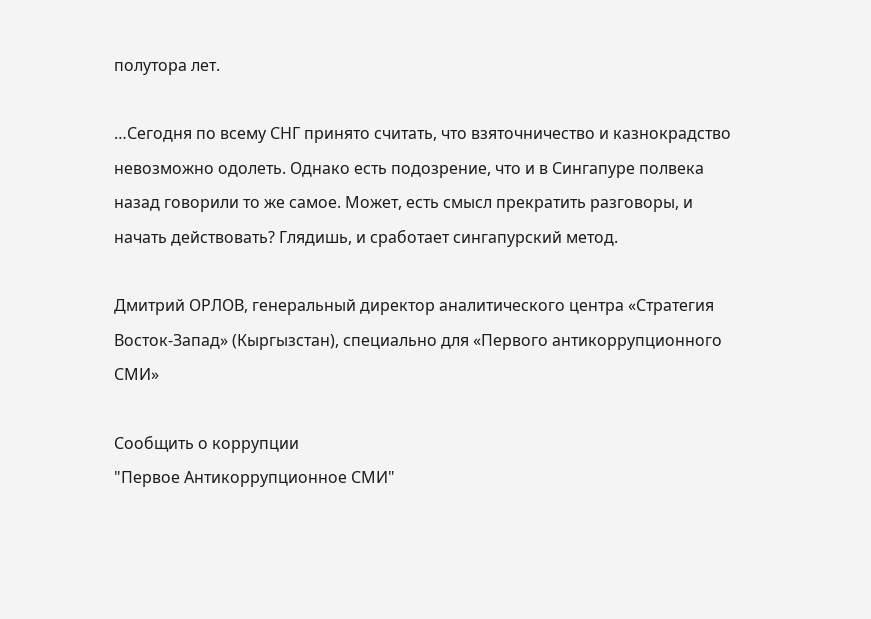полутора лет.

…Сегодня по всему СНГ принято считать, что взяточничество и казнокрадство невозможно одолеть. Однако есть подозрение, что и в Сингапуре полвека назад говорили то же самое. Может, есть смысл прекратить разговоры, и начать действовать? Глядишь, и сработает сингапурский метод.

Дмитрий ОРЛОВ, генеральный директор аналитического центра «Стратегия Восток-Запад» (Кыргызстан), специально для «Первого антикоррупционного СМИ»

Сообщить о коррупции
"Первое Антикоррупционное СМИ"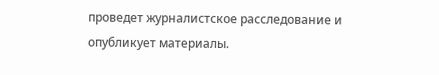проведет журналистское расследование и опубликует материалы.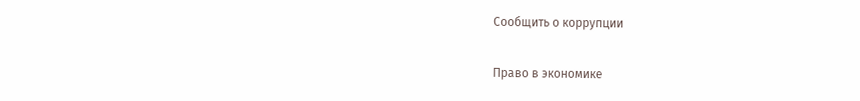Сообщить о коррупции

Право в экономике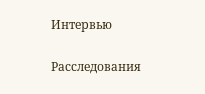Интервью

Расследования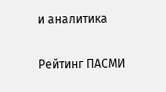и аналитика

Рейтинг ПАСМИ